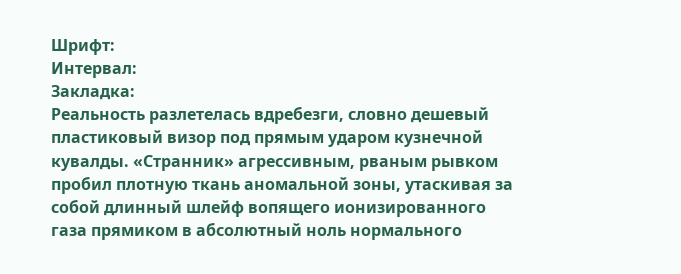Шрифт:
Интервал:
Закладка:
Реальность разлетелась вдребезги, словно дешевый пластиковый визор под прямым ударом кузнечной кувалды. «Странник» агрессивным, рваным рывком пробил плотную ткань аномальной зоны, утаскивая за собой длинный шлейф вопящего ионизированного газа прямиком в абсолютный ноль нормального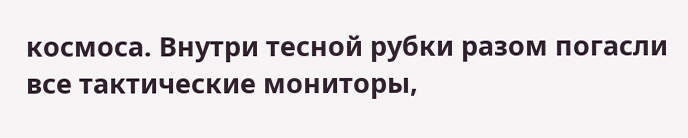космоса. Внутри тесной рубки разом погасли все тактические мониторы,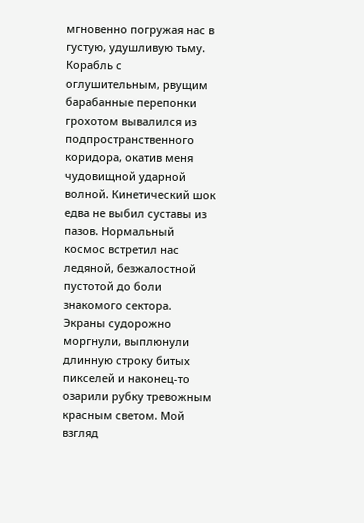мгновенно погружая нас в густую, удушливую тьму.
Корабль с оглушительным, рвущим барабанные перепонки грохотом вывалился из подпространственного коридора, окатив меня чудовищной ударной волной. Кинетический шок едва не выбил суставы из пазов. Нормальный космос встретил нас ледяной, безжалостной пустотой до боли знакомого сектора. Экраны судорожно моргнули, выплюнули длинную строку битых пикселей и наконец-то озарили рубку тревожным красным светом. Мой взгляд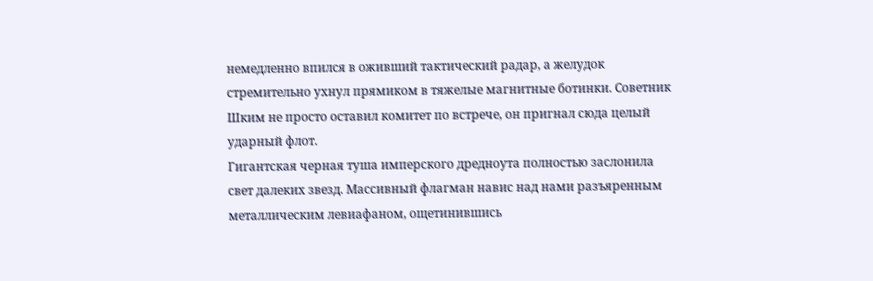немедленно впился в оживший тактический радар, а желудок стремительно ухнул прямиком в тяжелые магнитные ботинки. Советник Шким не просто оставил комитет по встрече, он пригнал сюда целый ударный флот.
Гигантская черная туша имперского дредноута полностью заслонила свет далеких звезд. Массивный флагман навис над нами разъяренным металлическим левиафаном, ощетинившись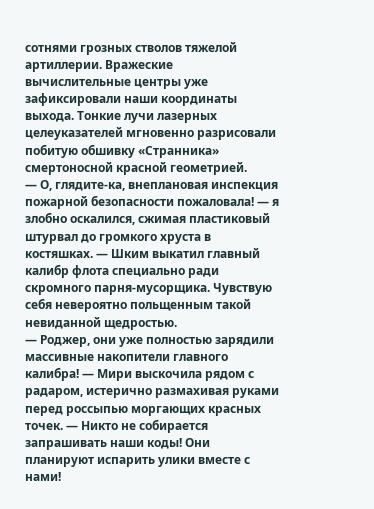сотнями грозных стволов тяжелой артиллерии. Вражеские вычислительные центры уже зафиксировали наши координаты выхода. Тонкие лучи лазерных целеуказателей мгновенно разрисовали побитую обшивку «Странника» смертоносной красной геометрией.
— О, глядите-ка, внеплановая инспекция пожарной безопасности пожаловала! — я злобно оскалился, сжимая пластиковый штурвал до громкого хруста в костяшках. — Шким выкатил главный калибр флота специально ради скромного парня-мусорщика. Чувствую себя невероятно польщенным такой невиданной щедростью.
— Роджер, они уже полностью зарядили массивные накопители главного калибра! — Мири выскочила рядом с радаром, истерично размахивая руками перед россыпью моргающих красных точек. — Никто не собирается запрашивать наши коды! Они планируют испарить улики вместе с нами!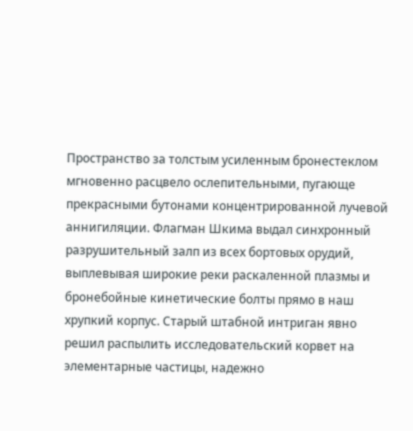Пространство за толстым усиленным бронестеклом мгновенно расцвело ослепительными, пугающе прекрасными бутонами концентрированной лучевой аннигиляции. Флагман Шкима выдал синхронный разрушительный залп из всех бортовых орудий, выплевывая широкие реки раскаленной плазмы и бронебойные кинетические болты прямо в наш хрупкий корпус. Старый штабной интриган явно решил распылить исследовательский корвет на элементарные частицы, надежно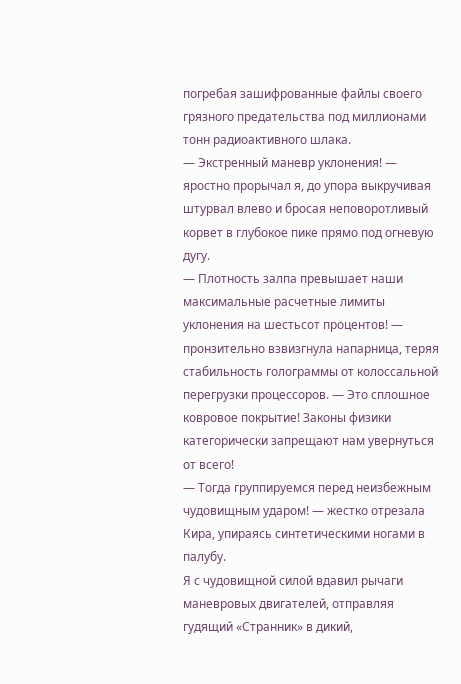погребая зашифрованные файлы своего грязного предательства под миллионами тонн радиоактивного шлака.
— Экстренный маневр уклонения! — яростно прорычал я, до упора выкручивая штурвал влево и бросая неповоротливый корвет в глубокое пике прямо под огневую дугу.
— Плотность залпа превышает наши максимальные расчетные лимиты уклонения на шестьсот процентов! — пронзительно взвизгнула напарница, теряя стабильность голограммы от колоссальной перегрузки процессоров. — Это сплошное ковровое покрытие! Законы физики категорически запрещают нам увернуться от всего!
— Тогда группируемся перед неизбежным чудовищным ударом! — жестко отрезала Кира, упираясь синтетическими ногами в палубу.
Я с чудовищной силой вдавил рычаги маневровых двигателей, отправляя гудящий «Странник» в дикий,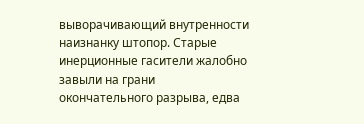выворачивающий внутренности наизнанку штопор. Старые инерционные гасители жалобно завыли на грани окончательного разрыва, едва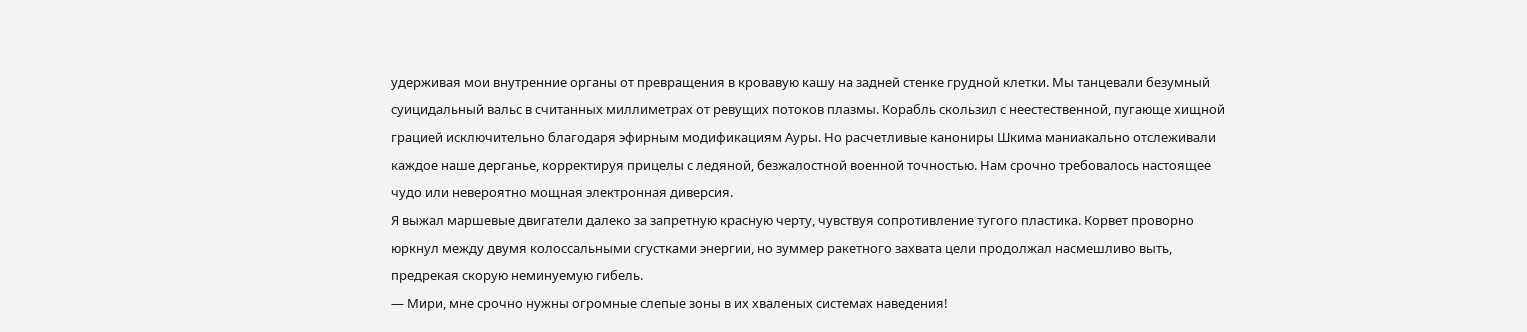удерживая мои внутренние органы от превращения в кровавую кашу на задней стенке грудной клетки. Мы танцевали безумный суицидальный вальс в считанных миллиметрах от ревущих потоков плазмы. Корабль скользил с неестественной, пугающе хищной грацией исключительно благодаря эфирным модификациям Ауры. Но расчетливые канониры Шкима маниакально отслеживали каждое наше дерганье, корректируя прицелы с ледяной, безжалостной военной точностью. Нам срочно требовалось настоящее чудо или невероятно мощная электронная диверсия.
Я выжал маршевые двигатели далеко за запретную красную черту, чувствуя сопротивление тугого пластика. Корвет проворно юркнул между двумя колоссальными сгустками энергии, но зуммер ракетного захвата цели продолжал насмешливо выть, предрекая скорую неминуемую гибель.
— Мири, мне срочно нужны огромные слепые зоны в их хваленых системах наведения!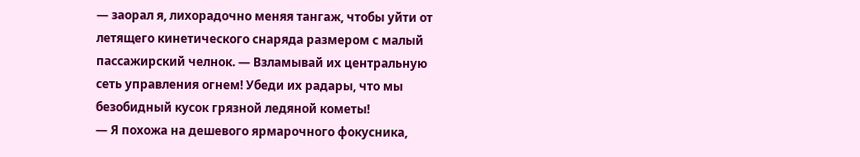— заорал я, лихорадочно меняя тангаж, чтобы уйти от летящего кинетического снаряда размером с малый пассажирский челнок. — Взламывай их центральную сеть управления огнем! Убеди их радары, что мы безобидный кусок грязной ледяной кометы!
— Я похожа на дешевого ярмарочного фокусника,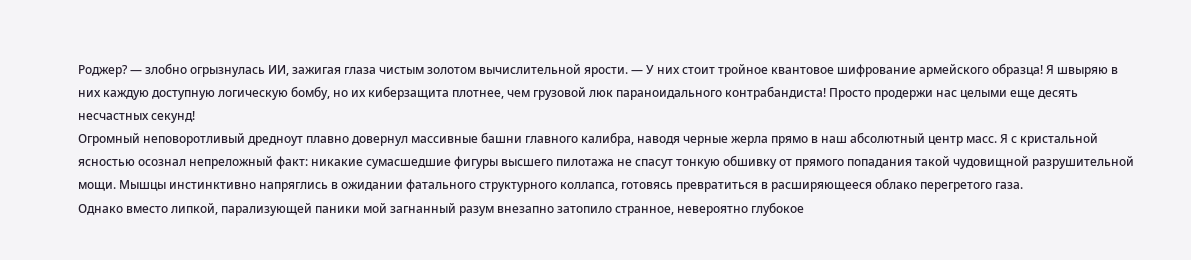Роджер? — злобно огрызнулась ИИ, зажигая глаза чистым золотом вычислительной ярости. — У них стоит тройное квантовое шифрование армейского образца! Я швыряю в них каждую доступную логическую бомбу, но их киберзащита плотнее, чем грузовой люк параноидального контрабандиста! Просто продержи нас целыми еще десять несчастных секунд!
Огромный неповоротливый дредноут плавно довернул массивные башни главного калибра, наводя черные жерла прямо в наш абсолютный центр масс. Я с кристальной ясностью осознал непреложный факт: никакие сумасшедшие фигуры высшего пилотажа не спасут тонкую обшивку от прямого попадания такой чудовищной разрушительной мощи. Мышцы инстинктивно напряглись в ожидании фатального структурного коллапса, готовясь превратиться в расширяющееся облако перегретого газа.
Однако вместо липкой, парализующей паники мой загнанный разум внезапно затопило странное, невероятно глубокое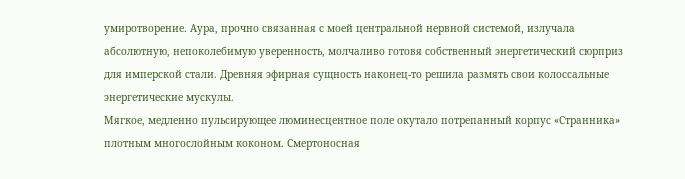умиротворение. Аура, прочно связанная с моей центральной нервной системой, излучала абсолютную, непоколебимую уверенность, молчаливо готовя собственный энергетический сюрприз для имперской стали. Древняя эфирная сущность наконец-то решила размять свои колоссальные энергетические мускулы.
Мягкое, медленно пульсирующее люминесцентное поле окутало потрепанный корпус «Странника» плотным многослойным коконом. Смертоносная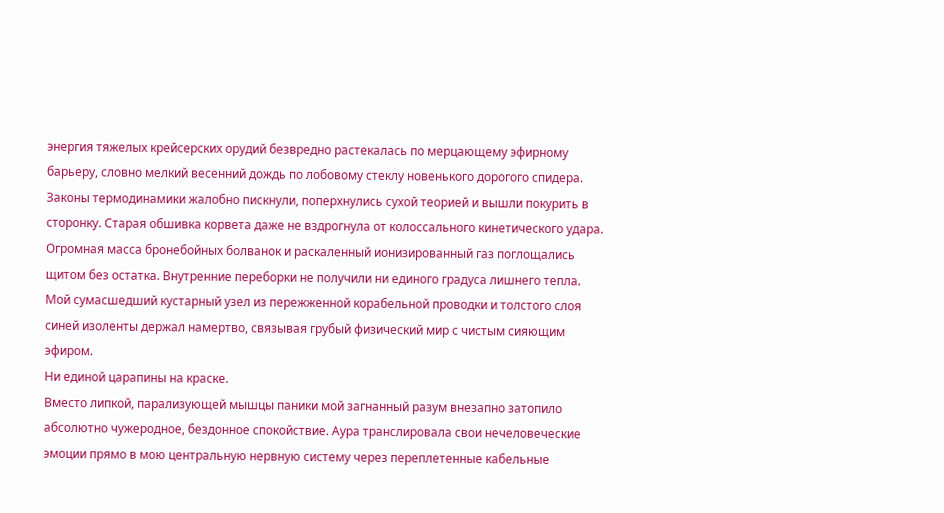энергия тяжелых крейсерских орудий безвредно растекалась по мерцающему эфирному барьеру, словно мелкий весенний дождь по лобовому стеклу новенького дорогого спидера. Законы термодинамики жалобно пискнули, поперхнулись сухой теорией и вышли покурить в сторонку. Старая обшивка корвета даже не вздрогнула от колоссального кинетического удара. Огромная масса бронебойных болванок и раскаленный ионизированный газ поглощались щитом без остатка. Внутренние переборки не получили ни единого градуса лишнего тепла. Мой сумасшедший кустарный узел из пережженной корабельной проводки и толстого слоя синей изоленты держал намертво, связывая грубый физический мир с чистым сияющим эфиром.
Ни единой царапины на краске.
Вместо липкой, парализующей мышцы паники мой загнанный разум внезапно затопило абсолютно чужеродное, бездонное спокойствие. Аура транслировала свои нечеловеческие эмоции прямо в мою центральную нервную систему через переплетенные кабельные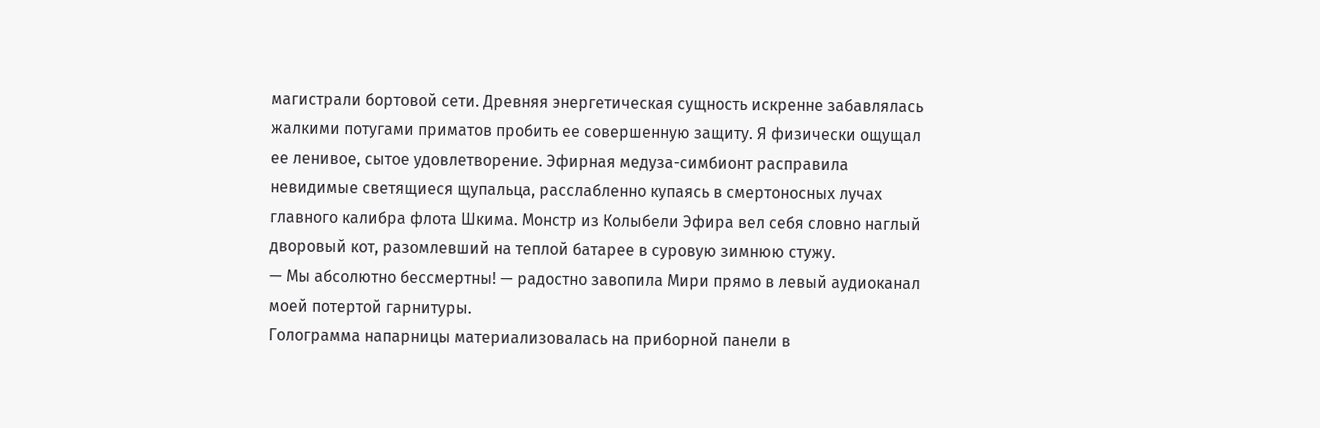магистрали бортовой сети. Древняя энергетическая сущность искренне забавлялась жалкими потугами приматов пробить ее совершенную защиту. Я физически ощущал ее ленивое, сытое удовлетворение. Эфирная медуза-симбионт расправила невидимые светящиеся щупальца, расслабленно купаясь в смертоносных лучах главного калибра флота Шкима. Монстр из Колыбели Эфира вел себя словно наглый дворовый кот, разомлевший на теплой батарее в суровую зимнюю стужу.
— Мы абсолютно бессмертны! — радостно завопила Мири прямо в левый аудиоканал моей потертой гарнитуры.
Голограмма напарницы материализовалась на приборной панели в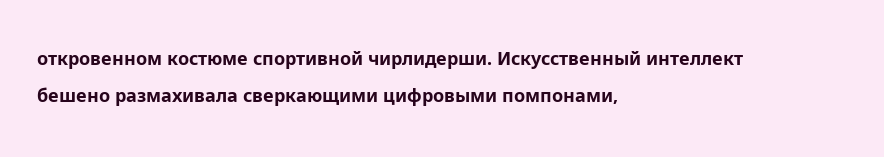откровенном костюме спортивной чирлидерши. Искусственный интеллект бешено размахивала сверкающими цифровыми помпонами,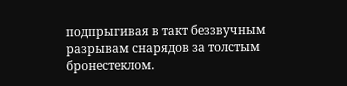подпрыгивая в такт беззвучным разрывам снарядов за толстым бронестеклом.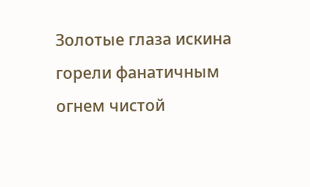Золотые глаза искина горели фанатичным огнем чистой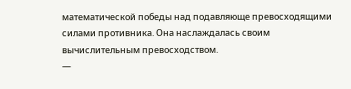математической победы над подавляюще превосходящими силами противника. Она наслаждалась своим вычислительным превосходством.
—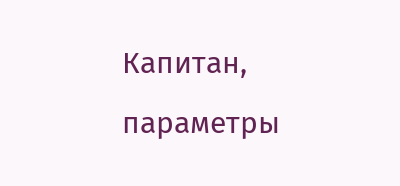Капитан, параметры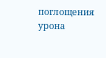поглощения урона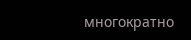многократно